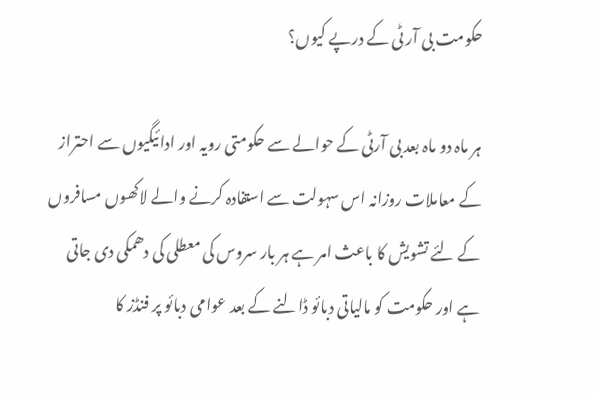حکومت بی آر ٹی کے درپے کیوں؟

ہر ماہ دو ماہ بعد بی آرٹی کے حوالے سے حکومتی رویہ اور ادائیگیوں سے احتراز کے معاملات روزانہ اس سہولت سے استفادہ کرنے والے لاکھوں مسافروں کے لئے تشویش کا باعث امر ہے ہر بار سروس کی معطلی کی دھمکی دی جاتی ہے اور حکومت کو مالیاتی دبائو ڈالنے کے بعد عوامی دبائو پر فنڈز کا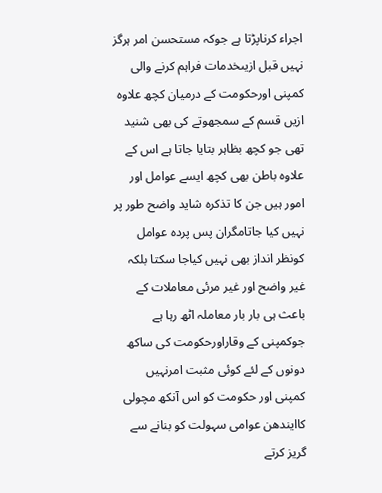اجراء کرناپڑتا ہے جوکہ مستحسن امر ہرگز نہیں قبل ازیںخدمات فراہم کرنے والی کمپنی اورحکومت کے درمیان کچھ علاوہ ازیں قسم کے سمجھوتے کی بھی شنید تھی جو کچھ بظاہر بتایا جاتا ہے اس کے علاوہ باطن بھی کچھ ایسے عوامل اور امور ہیں جن کا تذکرہ شاید واضح طور پر نہیں کیا جاتامگران پس پردہ عوامل کونظر انداز بھی نہیں کیاجا سکتا بلکہ غیر واضح اور غیر مرئی معاملات کے باعث ہی بار بار معاملہ اٹھ رہا ہے جوکمپنی کے وقاراورحکومت کی ساکھ دونوں کے لئے کوئی مثبت امرنہیں کمپنی اور حکومت کو اس آنکھ مچولی کاایندھن عوامی سہولت کو بنانے سے گریز کرتے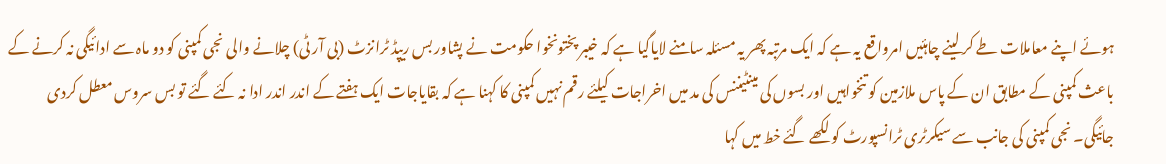ہوئے اپنے معاملات طے کر لینے چاہئیں امرواقع یہ ہے کہ ایک مرتبہ پھر یہ مسئلہ سامنے لایاگیا ہے کہ خیبر پختونخوا حکومت نے پشاور بس ریپڈ ٹرانزٹ (بی آر ٹی) چلانے والی نجی کمپنی کو دو ماہ سے ادائیگی نہ کرنے کے باعث کمپنی کے مطابق ان کے پاس ملازمین کو تنخواہیں اور بسوں کی مینٹیننس کی مد میں اخراجات کیلئے رقم نہیں کمپنی کا کہنا ہے کہ بقایاجات ایک ہفتے کے اندر اندر ادا نہ کئے گئے تو بس سروس معطل کردی جائیگی۔ نجی کمپنی کی جانب سے سیکرٹری ٹرانسپورٹ کو لکھے گئے خط میں کہا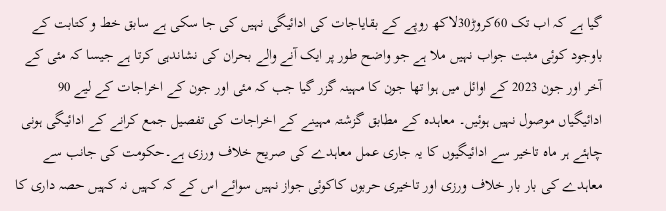گیا ہے کہ اب تک 60کروڑ30لاکھ روپے کے بقایاجات کی ادائیگی نہیں کی جا سکی ہے سابق خط و کتابت کے باوجود کوئی مثبت جواب نہیں ملا ہے جو واضح طور پر ایک آنے والے بحران کی نشاندہی کرتا ہے جیسا کہ مئی کے آخر اور جون 2023 کے اوائل میں ہوا تھا جون کا مہینہ گزر گیا جب کہ مئی اور جون کے اخراجات کے لیے 90 ادائیگیاں موصول نہیں ہوئیں۔ معاہدہ کے مطابق گزشتہ مہینے کے اخراجات کی تفصیل جمع کرانے کے ادائیگی ہونی چاہئے ہر ماہ تاخیر سے ادائیگیوں کا یہ جاری عمل معاہدے کی صریح خلاف ورزی ہے۔حکومت کی جانب سے معاہدے کی بار بار خلاف ورزی اور تاخیری حربوں کاکوئی جواز نہیں سوائے اس کے کہ کہیں نہ کہیں حصہ داری کا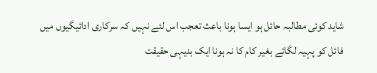شاید کوئی مطالبہ حائل ہو ایسا ہونا باعث تعجب اس لئے نہیں کہ سرکاری ادائیگیوں میں فائل کو پہیہ لگائے بغیر کام کا نہ ہونا ایک بدیہی حقیقت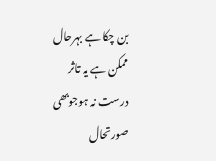بن چکا ہے بہرحال ممکن ہے یہ تاثر درست نہ ہوجوبھی صورتحال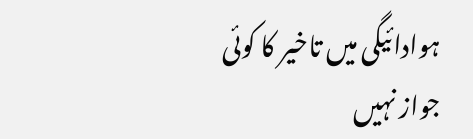ہوادائیگی میں تاخیر کا کوئی جواز نہیں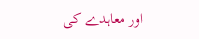اور معاہدے کی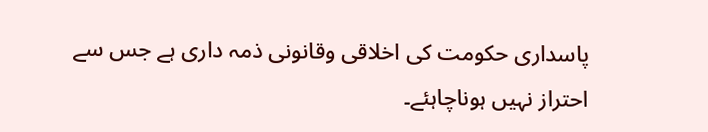پاسداری حکومت کی اخلاقی وقانونی ذمہ داری ہے جس سے احتراز نہیں ہوناچاہئے۔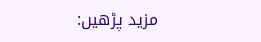مزید پڑھیں: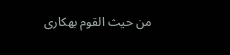من حیث القوم بھکاری